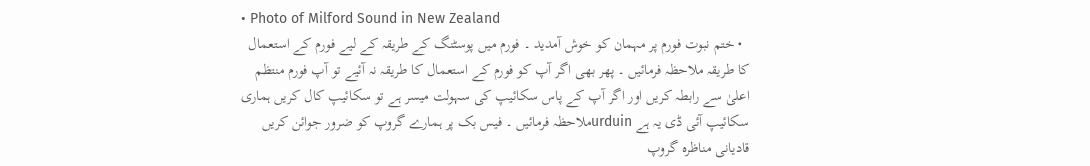• Photo of Milford Sound in New Zealand
  • ختم نبوت فورم پر مہمان کو خوش آمدید ۔ فورم میں پوسٹنگ کے طریقہ کے لیے فورم کے استعمال کا طریقہ ملاحظہ فرمائیں ۔ پھر بھی اگر آپ کو فورم کے استعمال کا طریقہ نہ آئیے تو آپ فورم منتظم اعلیٰ سے رابطہ کریں اور اگر آپ کے پاس سکائیپ کی سہولت میسر ہے تو سکائیپ کال کریں ہماری سکائیپ آئی ڈی یہ ہے urduinملاحظہ فرمائیں ۔ فیس بک پر ہمارے گروپ کو ضرور جوائن کریں قادیانی مناظرہ گروپ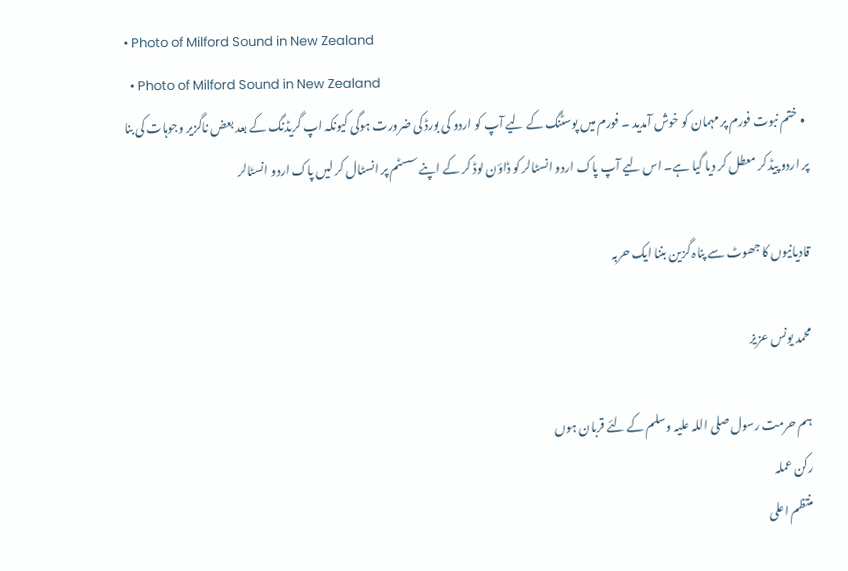• Photo of Milford Sound in New Zealand
  • Photo of Milford Sound in New Zealand
  • ختم نبوت فورم پر مہمان کو خوش آمدید ۔ فورم میں پوسٹنگ کے لیے آپ کو اردو کی بورڈ کی ضرورت ہوگی کیونکہ اپ گریڈنگ کے بعد بعض ناگزیر وجوہات کی بنا پر اردو پیڈ کر معطل کر دیا گیا ہے۔ اس لیے آپ پاک اردو انسٹالر کو ڈاؤن لوڈ کر کے اپنے سسٹم پر انسٹال کر لیں پاک اردو انسٹالر

قادیانیوں کا جھوٹ سے پناہ گزین بننا ایک حربہ

محمد یونس عزیز

ہم حرمت رسول صلی اللہ علیہ وسلم کے لئے قربان ہوں
رکن عملہ
منتظم اعلی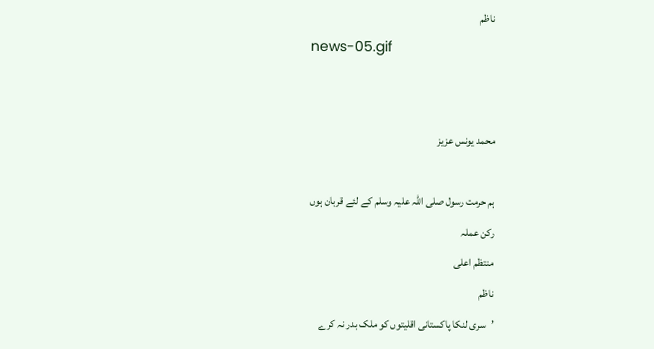ناظم
news-05.gif


محمد یونس عزیز

ہم حرمت رسول صلی اللہ علیہ وسلم کے لئے قربان ہوں
رکن عملہ
منتظم اعلی
ناظم
’سری لنکا پاکستانی اقلیتوں کو ملک بدر نہ کرے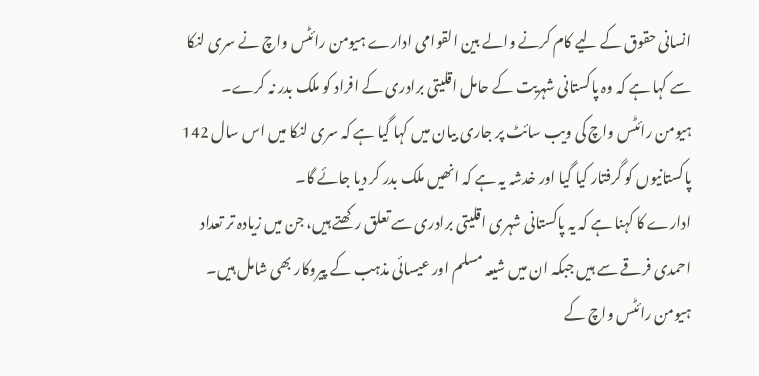انسانی حقوق کے لیے کام کرنے والے بین القوامی ادارے ہیومن رائٹس واچ نے سری لنکا سے کہا ہے کہ وہ پاکستانی شہریت کے حامل اقلیتی برادری کے افراد کو ملک بدر نہ کرے۔
ہیومن رائٹس واچ کی ویب سائٹ پر جاری بیان میں کہا گیا ہے کہ سری لنکا میں اس سال 142 پاکستانیوں کو گرفتار کیا گیا اور خدشہ یہ ہے کہ انھیں ملک بدر کر دیا جائے گا۔
ادارے کا کہنا ہے کہ یہ پاکستانی شہری اقلیتی برادری سے تعلق رکھتے ہیں، جن میں زیادہ تر تعداد احمدی فرقے سے ہیں جبکہ ان میں شیعہ مسلم اور عیسائی مذہب کے پیروکار بھی شامل ہیں۔
ہیومن رائٹس واچ کے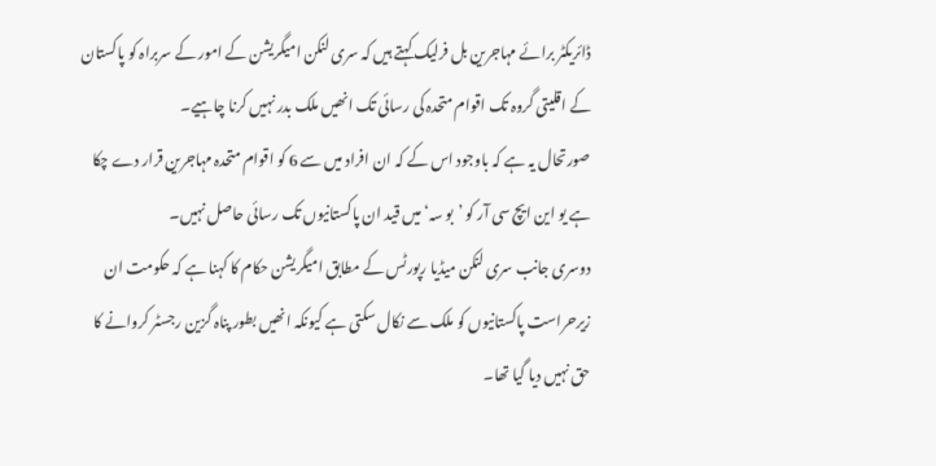ڈائریکٹر برائے مہاجرین بل فرلیک کہتے ہیں کہ سری لنکن امیگریشن کے امور کے سربراہ کو پاکستان کے اقلیتی گروہ تک اقوام متحدہ کی رسائی تک انھیں ملک بدر نہیں کرنا چاہیے۔
صورتحال یہ ہے کہ باوجود اس کے کہ ان افراد میں سے 6 کو اقوام متحدہ مہاجرین قرار دے چکا ہے یو این ایچ سی آر کو ’بو سہ‘ میں قید ان پاکستانیوں تک رسائی حاصل نہیں۔
دوسری جانب سری لنکن میڈیا رپورٹس کے مطابق امیگریشن حکام کا کہنا ہے کہ حکومت ان زیرحراست پاکستانیوں کو ملک سے نکال سکتی ہے کیونکہ انھیں بطور پناہ گزین رجسٹر کروانے کا حق نہیں دیا گیا تھا۔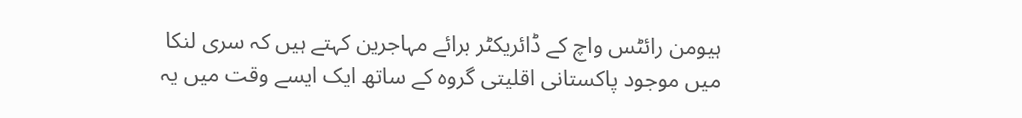ہیومن رائٹس واچ کے ڈائریکٹر برائے مہاجرین کہتے ہیں کہ سری لنکا میں موجود پاکستانی اقلیتی گروہ کے ساتھ ایک ایسے وقت میں یہ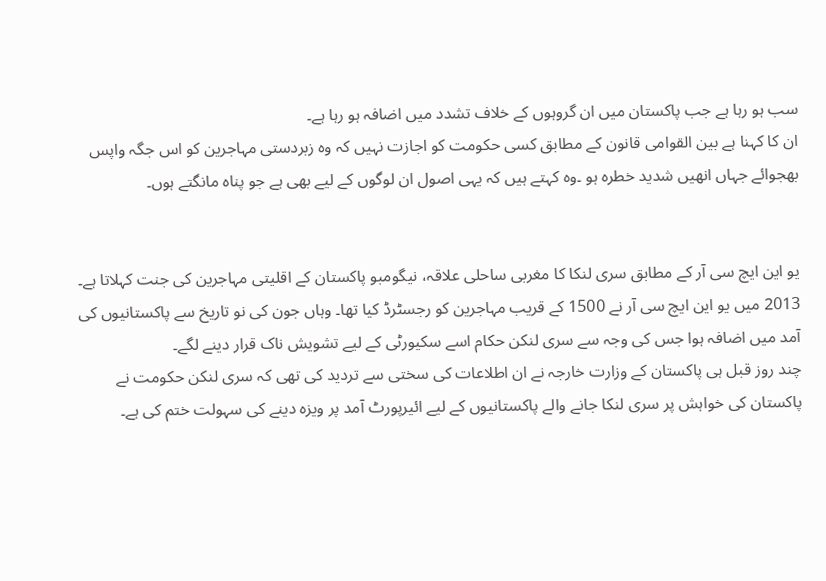سب ہو رہا ہے جب پاکستان میں ان گروہوں کے خلاف تشدد میں اضافہ ہو رہا ہے۔
ان کا کہنا ہے بین القوامی قانون کے مطابق کسی حکومت کو اجازت نہیں کہ وہ زبردستی مہاجرین کو اس جگہ واپس بھجوائے جہاں انھیں شدید خطرہ ہو ۔وہ کہتے ہیں کہ یہی اصول ان لوگوں کے لیے بھی ہے جو پناہ مانگتے ہوں۔


یو این ایچ سی آر کے مطابق سری لنکا کا مغربی ساحلی علاقہ، نیگومبو پاکستان کے اقلیتی مہاجرین کی جنت کہلاتا ہے۔ 2013 میں یو این ایچ سی آر نے 1500 کے قریب مہاجرین کو رجسٹرڈ کیا تھا۔ وہاں جون کی نو تاریخ سے پاکستانیوں کی آمد میں اضافہ ہوا جس کی وجہ سے سری لنکن حکام اسے سکیورٹی کے لیے تشویش ناک قرار دینے لگے۔
چند روز قبل ہی پاکستان کے وزارت خارجہ نے ان اطلاعات کی سختی سے تردید کی تھی کہ سری لنکن حکومت نے پاکستان کی خواہش پر سری لنکا جانے والے پاکستانیوں کے لیے ائیرپورٹ آمد پر ویزہ دینے کی سہولت ختم کی ہے۔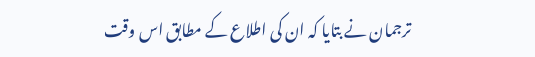ترجمان نے بتایا کہ ان کی اطلاع کے مطابق اس وقت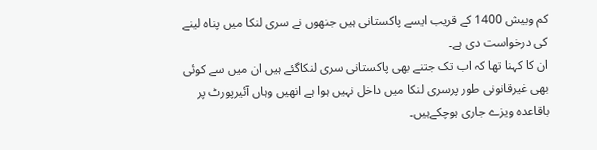کم وبیش 1400 کے قریب ایسے پاکستانی ہیں جنھوں نے سری لنکا میں پناہ لینے کی درخواست دی ہے۔
ان کا کہنا تھا کہ اب تک جتنے بھی پاکستانی سری لنکاگئے ہیں ان میں سے کوئی بھی غیرقانونی طور پرسری لنکا میں داخل نہیں ہوا ہے انھیں وہاں آئیرپورٹ پر باقاعدہ ویزے جاری ہوچکےہیں۔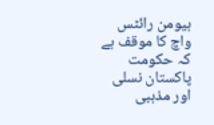ہیومن رائٹس واچ کا موقف ہے کہ حکومت پاکستان نسلی اور مذہبی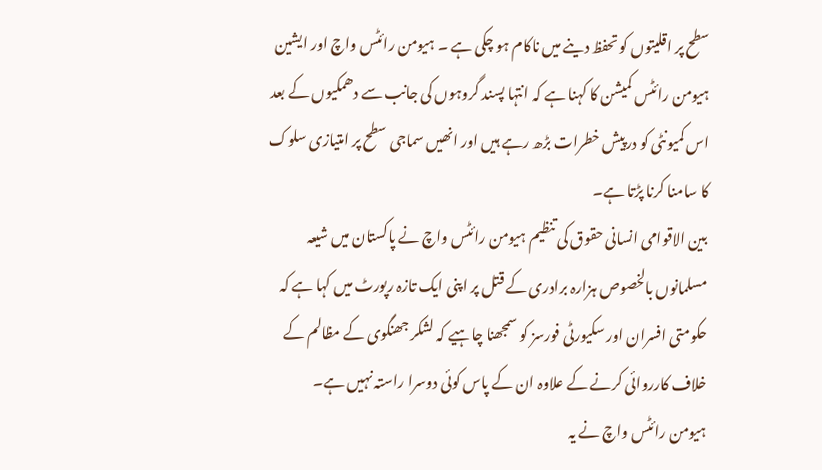سطح پر اقلیتوں کو تحفظ دینے میں ناکام ہو چکی ہے ۔ ہیومن رائٹس واچ اور ایشین ہیومن رائٹس کمیشن کا کہنا ہے کہ انتہا پسند گروہوں کی جانب سے دھمکیوں کے بعد اس کمیونٹی کو درپیش خطرات بڑھ رہے ہیں اور انھیں سماجی سطح پر امتیازی سلوک کا سامنا کرنا پڑتا ہے۔
بین الاقوامی انسانی حقوق کی تنظیم ہیومن رائٹس واچ نے پاکستان میں شیعہ مسلمانوں بالخصوص ہزارہ برادری کے قتل پر اپنی ایک تازہ رپورٹ میں کہا ہے کہ حکومتی افسران اور سکیورٹی فورسز کو سمجھنا چاہیے کہ لشکر جھنگوی کے مظالم کے خلاف کارروائی کرنے کے علاوہ ان کے پاس کوئی دوسرا راستہ نہیں ہے۔
ہیومن رائٹس واچ نے یہ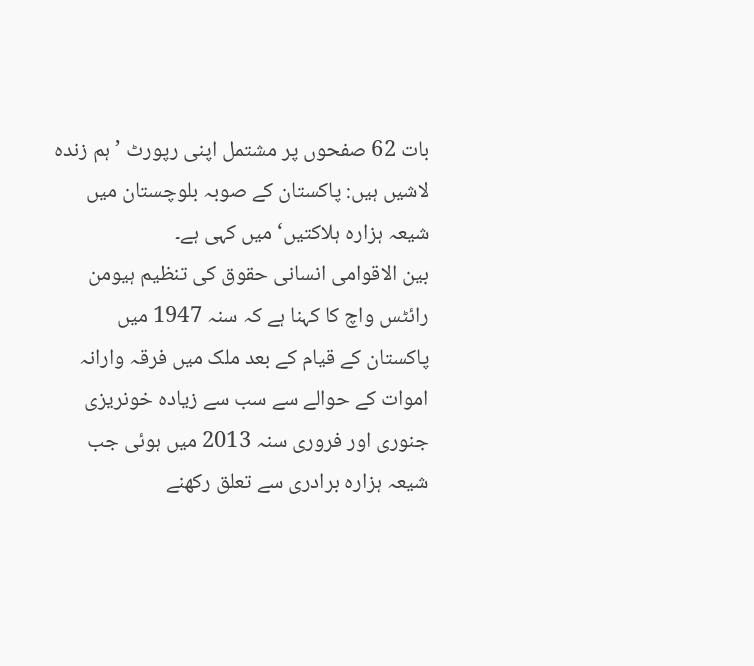بات 62 صفحوں پر مشتمل اپنی رپورٹ ’ہم زندہ لاشیں ہیں: پاکستان کے صوبہ بلوچستان میں شیعہ ہزارہ ہلاکتیں‘ میں کہی ہے۔
بین الاقوامی انسانی حقوق کی تنظیم ہیومن رائٹس واچ کا کہنا ہے کہ سنہ 1947 میں پاکستان کے قیام کے بعد ملک میں فرقہ وارانہ اموات کے حوالے سے سب سے زیادہ خونریزی جنوری اور فروری سنہ 2013 میں ہوئی جب شیعہ ہزارہ برادری سے تعلق رکھنے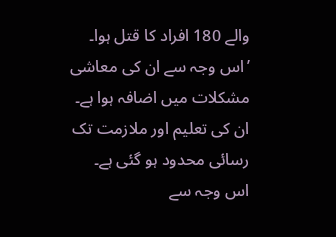والے 180 افراد کا قتل ہوا۔
’اس وجہ سے ان کی معاشی مشکلات میں اضافہ ہوا ہے۔ ان کی تعلیم اور ملازمت تک رسائی محدود ہو گئی ہے۔ اس وجہ سے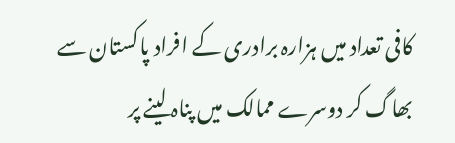کافی تعداد میں ہزارہ برادری کے افراد پاکستان سے بھاگ کر دوسرے ممالک میں پناہ لینے پر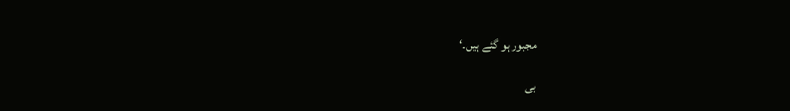مجبور ہو گئے ہیں۔‘

بی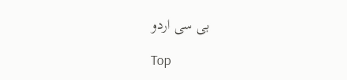بی سی اردو

Top